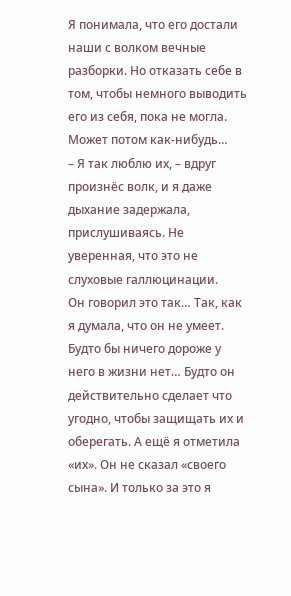Я понимала, что его достали наши с волком вечные разборки. Но отказать себе в том, чтобы немного выводить его из себя, пока не могла. Может потом как-нибудь…
– Я так люблю их, – вдруг произнёс волк, и я даже дыхание задержала, прислушиваясь. Не уверенная, что это не слуховые галлюцинации.
Он говорил это так… Так, как я думала, что он не умеет. Будто бы ничего дороже у него в жизни нет… Будто он действительно сделает что угодно, чтобы защищать их и оберегать. А ещё я отметила «их». Он не сказал «своего сына». И только за это я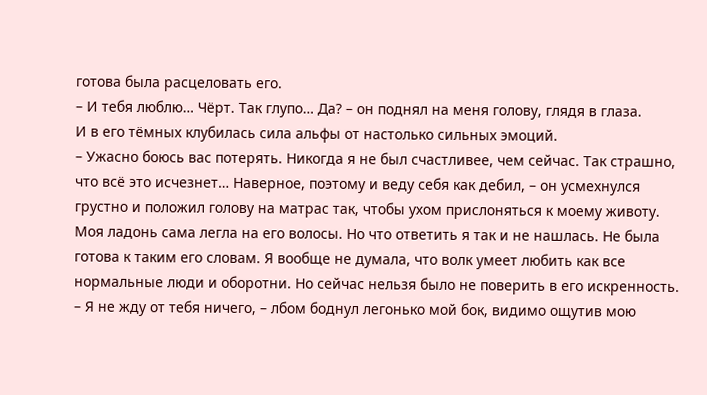готова была расцеловать его.
– И тебя люблю… Чёрт. Так глупо… Да? – он поднял на меня голову, глядя в глаза.
И в его тёмных клубилась сила альфы от настолько сильных эмоций.
– Ужасно боюсь вас потерять. Никогда я не был счастливее, чем сейчас. Так страшно, что всё это исчезнет… Наверное, поэтому и веду себя как дебил, – он усмехнулся грустно и положил голову на матрас так, чтобы ухом прислоняться к моему животу.
Моя ладонь сама легла на его волосы. Но что ответить я так и не нашлась. Не была готова к таким его словам. Я вообще не думала, что волк умеет любить как все нормальные люди и оборотни. Но сейчас нельзя было не поверить в его искренность.
– Я не жду от тебя ничего, – лбом боднул легонько мой бок, видимо ощутив мою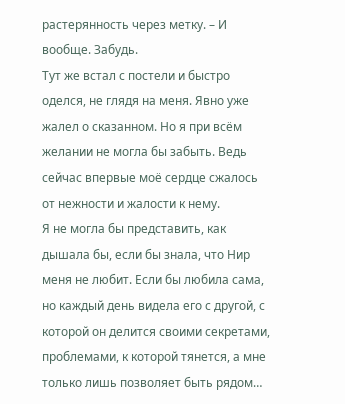растерянность через метку. – И вообще. Забудь.
Тут же встал с постели и быстро оделся, не глядя на меня. Явно уже жалел о сказанном. Но я при всём желании не могла бы забыть. Ведь сейчас впервые моё сердце сжалось от нежности и жалости к нему.
Я не могла бы представить, как дышала бы, если бы знала, что Нир меня не любит. Если бы любила сама, но каждый день видела его с другой, с которой он делится своими секретами, проблемами, к которой тянется, а мне только лишь позволяет быть рядом…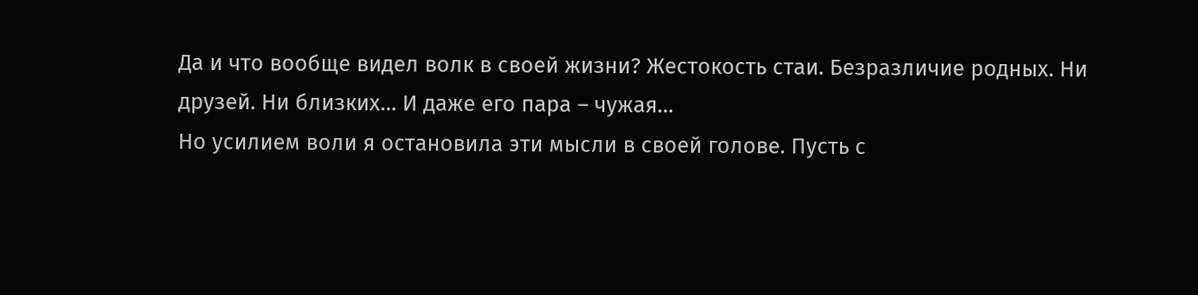Да и что вообще видел волк в своей жизни? Жестокость стаи. Безразличие родных. Ни друзей. Ни близких… И даже его пара – чужая…
Но усилием воли я остановила эти мысли в своей голове. Пусть с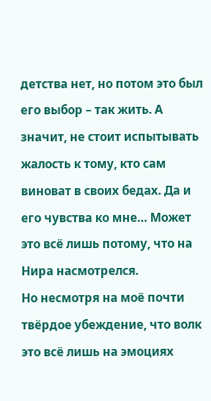детства нет, но потом это был его выбор – так жить. А значит, не стоит испытывать жалость к тому, кто сам виноват в своих бедах. Да и его чувства ко мне… Может это всё лишь потому, что на Нира насмотрелся.
Но несмотря на моё почти твёрдое убеждение, что волк это всё лишь на эмоциях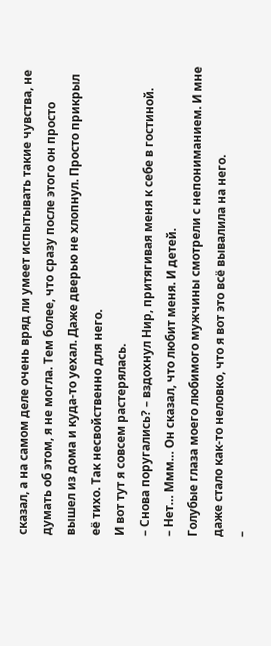сказал, а на самом деле очень вряд ли умеет испытывать такие чувства, не думать об этом, я не могла. Тем более, что сразу после этого он просто вышел из дома и куда-то уехал. Даже дверью не хлопнул. Просто прикрыл её тихо. Так несвойственно для него.
И вот тут я совсем растерялась.
– Снова поругались? – вздохнул Нир, притягивая меня к себе в гостиной.
– Нет… Ммм… Он сказал, что любит меня. И детей.
Голубые глаза моего любимого мужчины смотрели с непониманием. И мне даже стало как-то неловко, что я вот это всё вывалила на него.
–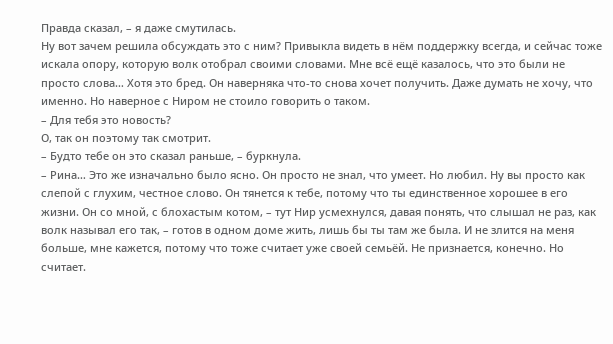Правда сказал, – я даже смутилась.
Ну вот зачем решила обсуждать это с ним? Привыкла видеть в нём поддержку всегда, и сейчас тоже искала опору, которую волк отобрал своими словами. Мне всё ещё казалось, что это были не просто слова… Хотя это бред. Он наверняка что-то снова хочет получить. Даже думать не хочу, что именно. Но наверное с Ниром не стоило говорить о таком.
– Для тебя это новость?
О, так он поэтому так смотрит.
– Будто тебе он это сказал раньше, – буркнула.
– Рина… Это же изначально было ясно. Он просто не знал, что умеет. Но любил. Ну вы просто как слепой с глухим, честное слово. Он тянется к тебе, потому что ты единственное хорошее в его жизни. Он со мной, с блохастым котом, – тут Нир усмехнулся, давая понять, что слышал не раз, как волк называл его так, – готов в одном доме жить, лишь бы ты там же была. И не злится на меня больше, мне кажется, потому что тоже считает уже своей семьёй. Не признается, конечно. Но считает.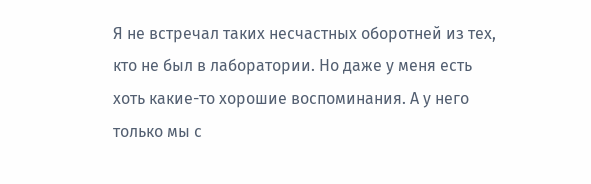Я не встречал таких несчастных оборотней из тех, кто не был в лаборатории. Но даже у меня есть хоть какие-то хорошие воспоминания. А у него только мы с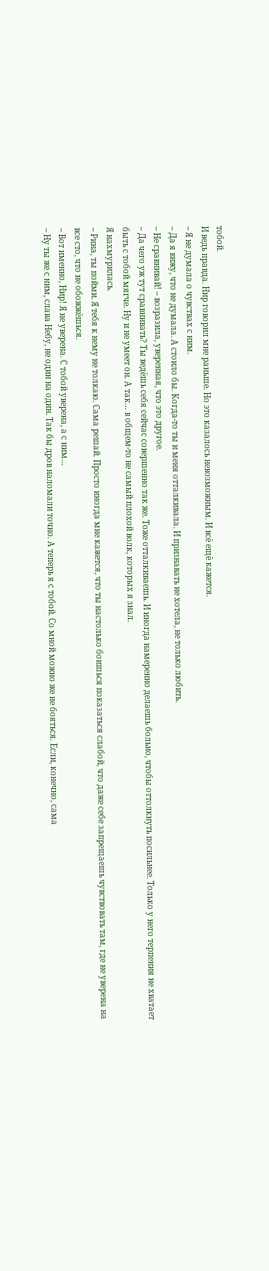тобой.
И ведь правда. Нир говорил мне раньше. Но это казалось невозможным. И всё ещё кажется.
– Я не думала о чувствах с ним.
– Да я вижу, что не думала. А стоило бы. Когда-то ты и меня отталкивала. И признавать не хотела, не только любить.
– Не сравнивай! – возразила, уверенная, что это другое.
– Да чего уж тут сравнивать? Ты ведёшь себя сейчас совершенно так же. Тоже отталкиваешь. И иногда намеренно делаешь больно, чтобы оттолкнуть посильнее. Только у него терпения не хватает быть с тобой мягче. Ну и не умеет он. А так… в общем-то не самый плохой волк, которых я знал.
Я нахмурилась.
– Рина, ты пойми. Я тебя к нему не толкаю. Сама решай. Просто иногда мне кажется, что ты настолько боишься показаться слабой, что даже себе запрещаешь чувствовать там, где не уверена на все сто, что не обожжёшься.
– Вот именно, Нир! Я не уверена. С тобой уверена, а с ним…
– Ну ты же с ним, слава Небу, не один на один. Так бы дров наломали точно. А теперь я с тобой. Со мной можно же не бояться. Если, конечно, сама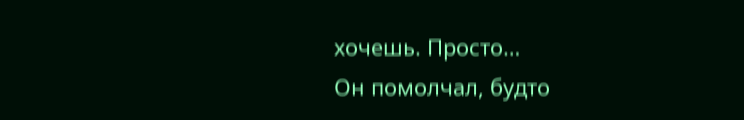хочешь. Просто…
Он помолчал, будто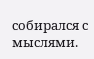собирался с мыслями.